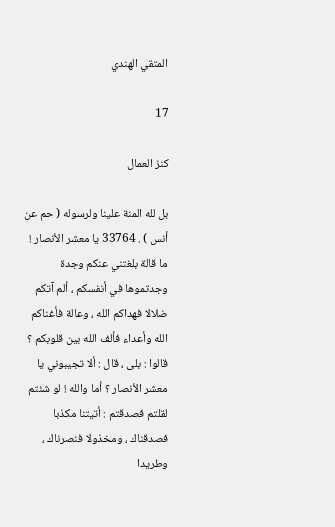المتقي الهندي

17

كنز العمال

بل لله المنة علينا ولرسوله ( حم عن أنس ) . 33764 يا معشر الأنصار ! ما قالة بلغتني عنكم وجدة وجدتموها في أنفسكم ، ألم آتكم ضلالا فهداكم الله ، وعالة فأغناكم الله وأعداء فألف الله بين قلوبكم ؟ قالوا : بلى ، قال : ألا تجيبوني يا معشر الأنصار ؟ أما والله ! لو شئتم لقلتم فصدقتم : أتيتنا مكذبا فصدقناك ، ومخذولا فنصرناك ، وطريدا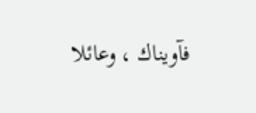فآويناك ، وعائلا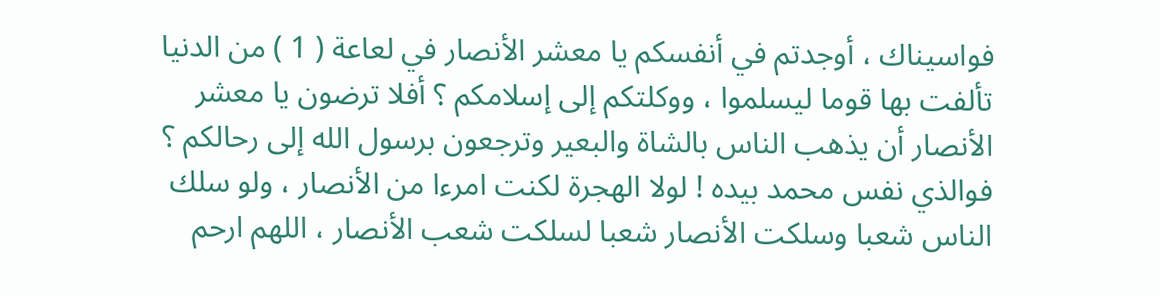فواسيناك ، أوجدتم في أنفسكم يا معشر الأنصار في لعاعة ( 1 ) من الدنيا تألفت بها قوما ليسلموا ، ووكلتكم إلى إسلامكم ؟ أفلا ترضون يا معشر الأنصار أن يذهب الناس بالشاة والبعير وترجعون برسول الله إلى رحالكم ؟ فوالذي نفس محمد بيده ! لولا الهجرة لكنت امرءا من الأنصار ، ولو سلك الناس شعبا وسلكت الأنصار شعبا لسلكت شعب الأنصار ، اللهم ارحم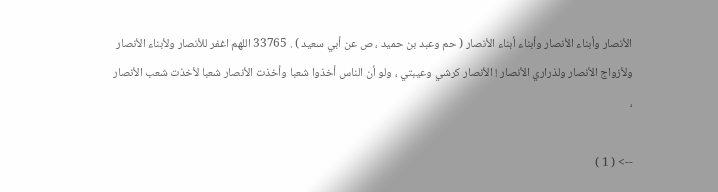الأنصار وأبناء الأنصار وأبناء أبناء الأنصار ( حم وعبد بن حميد ، ص عن أبي سعيد ) . 33765 اللهم اغفر للأنصار ولأبناء الأنصار ولأزواج الأنصار ولذراري الأنصار ! الأنصار كرشي وعيبتي ، ولو أن الناس أخذوا شعبا وأخذت الأنصار شعبا لأخذت شعب الأنصار ،

--> ( 1 )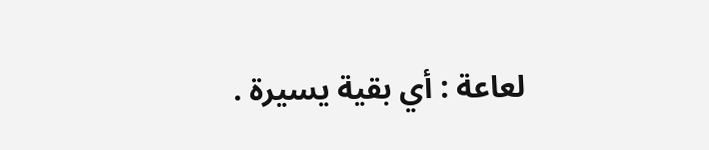لعاعة : أي بقية يسيرة .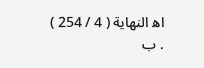اه‍ النهاية ( 4 / 254 ) . ب